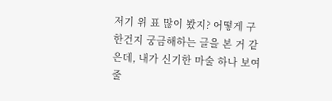저기 위 표 많이 봤지? 어떻게 구한건지 궁금해하는 글을 본 거 같은데, 내가 신기한 마술 하나 보여줄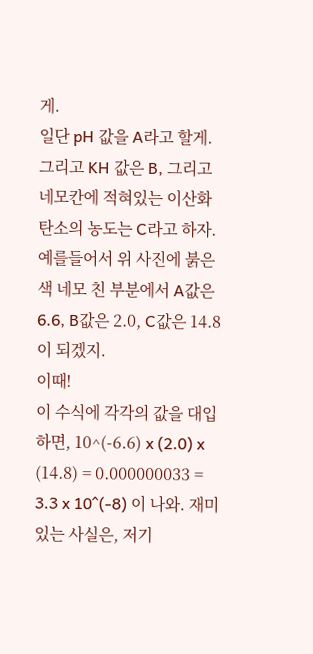게.
일단 pH 값을 A라고 할게. 그리고 KH 값은 B, 그리고 네모칸에 적혀있는 이산화탄소의 농도는 C라고 하자.
예를들어서 위 사진에 붉은색 네모 친 부분에서 A값은 6.6, B값은 2.0, C값은 14.8이 되겠지.
이때!
이 수식에 각각의 값을 대입하면, 10^(-6.6) x (2.0) x (14.8) = 0.000000033 = 3.3 x 10^(-8) 이 나와. 재미있는 사실은, 저기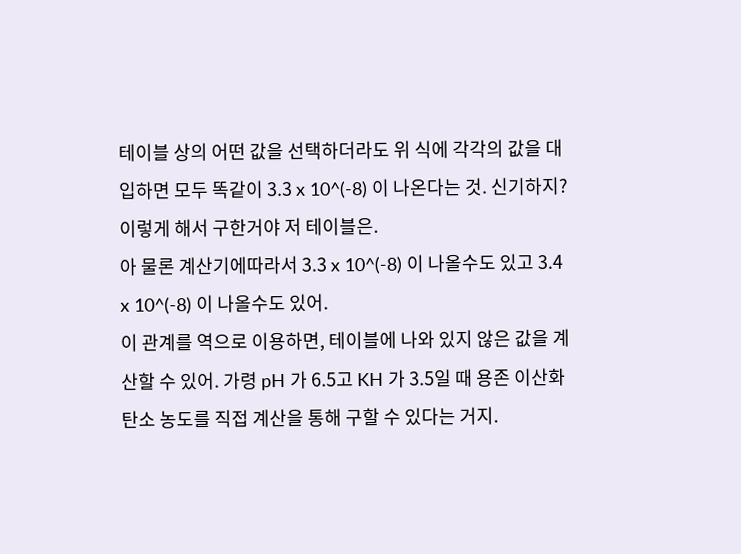테이블 상의 어떤 값을 선택하더라도 위 식에 각각의 값을 대입하면 모두 똑같이 3.3 x 10^(-8) 이 나온다는 것. 신기하지? 이렇게 해서 구한거야 저 테이블은.
아 물론 계산기에따라서 3.3 x 10^(-8) 이 나올수도 있고 3.4 x 10^(-8) 이 나올수도 있어.
이 관계를 역으로 이용하면, 테이블에 나와 있지 않은 값을 계산할 수 있어. 가령 pH 가 6.5고 KH 가 3.5일 때 용존 이산화탄소 농도를 직접 계산을 통해 구할 수 있다는 거지.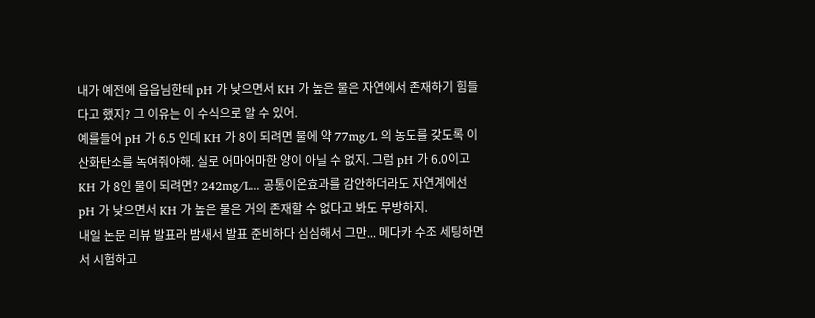내가 예전에 읍읍님한테 pH 가 낮으면서 KH 가 높은 물은 자연에서 존재하기 힘들다고 했지? 그 이유는 이 수식으로 알 수 있어.
예를들어 pH 가 6.5 인데 KH 가 8이 되려면 물에 약 77mg/L 의 농도를 갖도록 이산화탄소를 녹여줘야해. 실로 어마어마한 양이 아닐 수 없지. 그럼 pH 가 6.0이고 KH 가 8인 물이 되려면? 242mg/L... 공통이온효과를 감안하더라도 자연계에선 pH 가 낮으면서 KH 가 높은 물은 거의 존재할 수 없다고 봐도 무방하지.
내일 논문 리뷰 발표라 밤새서 발표 준비하다 심심해서 그만... 메다카 수조 세팅하면서 시험하고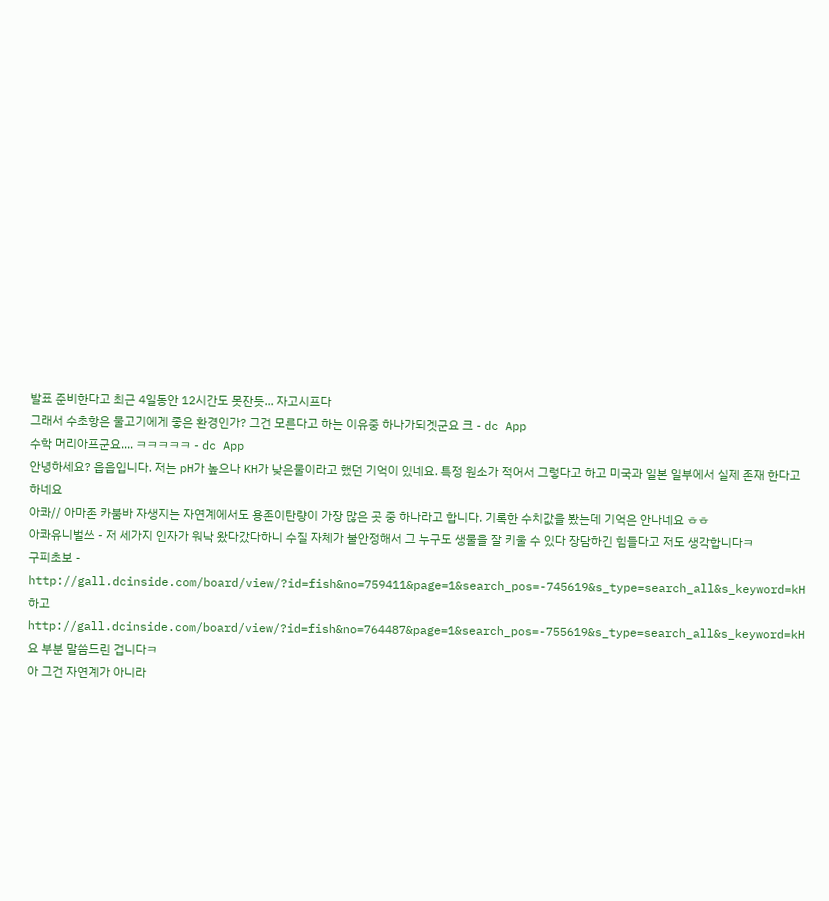발표 준비한다고 최근 4일동안 12시간도 못잔듯... 자고시프다
그래서 수초항은 물고기에게 좋은 환경인가? 그건 모른다고 하는 이유중 하나가되겟군요 크 - dc App
수학 머리아프군요.... ㅋㅋㅋㅋㅋ - dc App
안녕하세요? 읍읍입니다. 저는 pH가 높으나 KH가 낮은물이라고 했던 기억이 있네요. 특정 원소가 적어서 그렇다고 하고 미국과 일본 일부에서 실제 존재 한다고 하네요
아콰// 아마존 카붐바 자생지는 자연계에서도 용존이탄량이 가장 많은 곳 중 하나라고 합니다. 기록한 수치값을 봤는데 기억은 안나네요 ㅎㅎ
아콰유니벌쓰 - 저 세가지 인자가 워낙 왔다갔다하니 수질 자체가 불안정해서 그 누구도 생물을 잘 키울 수 있다 장담하긴 힘들다고 저도 생각합니다ㅋ
구피초보 -
http://gall.dcinside.com/board/view/?id=fish&no=759411&page=1&search_pos=-745619&s_type=search_all&s_keyword=kH
하고
http://gall.dcinside.com/board/view/?id=fish&no=764487&page=1&search_pos=-755619&s_type=search_all&s_keyword=kH
요 부분 말씀드린 겁니다ㅋ
아 그건 자연계가 아니라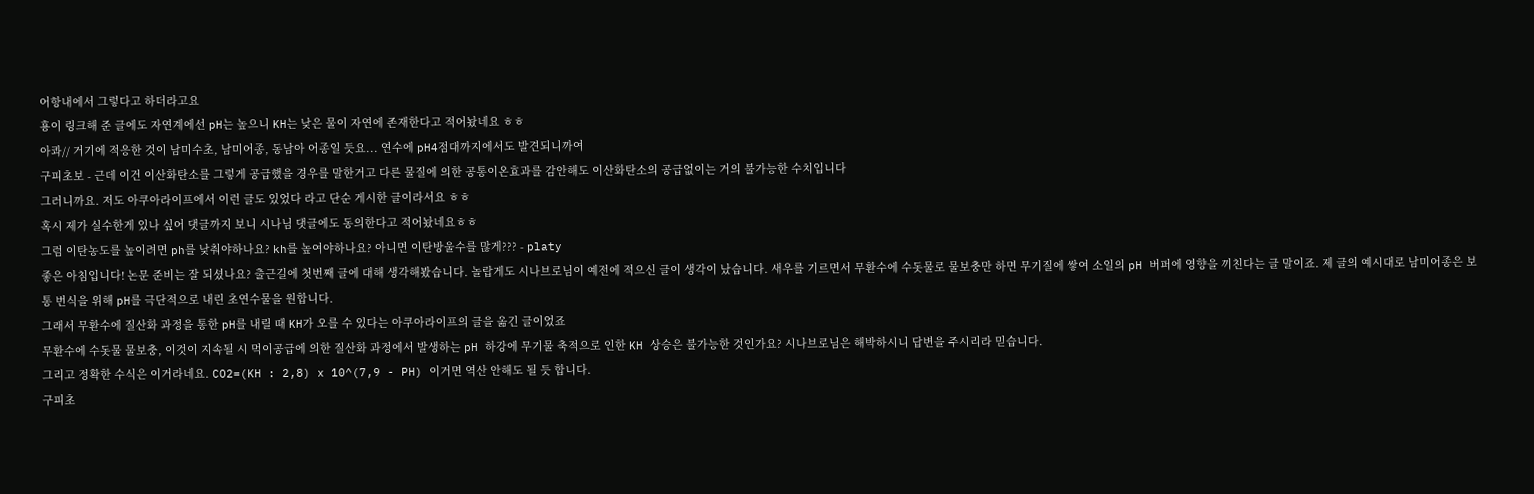어항내에서 그렇다고 하더라고요
횽이 링크해 준 글에도 자연계에선 pH는 높으니 KH는 낮은 물이 자연에 존재한다고 적어놨네요 ㅎㅎ
아콰// 거기에 적응한 것이 남미수초, 남미어종, 동남아 어종일 듯요... 연수에 pH4점대까지에서도 발견되니까여
구피초보 - 근데 이건 이산화탄소를 그렇게 공급했을 경우를 말한거고 다른 물질에 의한 공통이온효과를 감안해도 이산화탄소의 공급없이는 거의 불가능한 수치입니다
그러니까요. 저도 아쿠아라이프에서 이런 글도 있었다 라고 단순 게시한 글이라서요 ㅎㅎ
혹시 제가 실수한게 있나 싶어 댓글까지 보니 시나님 댓글에도 동의한다고 적어놨네요ㅎㅎ
그럼 이탄농도를 높이려면 ph를 낮춰야하나요? kh를 높여야하나요? 아니면 이탄방울수를 많게??? - platy
좋은 아침입니다! 논문 준비는 잘 되셨나요? 출근길에 첫번째 글에 대해 생각해봤습니다. 놀랍게도 시나브로님이 예전에 적으신 글이 생각이 났습니다. 새우를 기르면서 무환수에 수돗물로 물보충만 하면 무기질에 쌓여 소일의 pH 버퍼에 영향을 끼친다는 글 말이죠. 제 글의 예시대로 남미어종은 보통 번식을 위해 pH를 극단적으로 내린 초연수물을 원합니다.
그래서 무환수에 질산화 과정을 통한 pH를 내릴 때 KH가 오를 수 있다는 아쿠아라이프의 글을 옮긴 글이었죠
무환수에 수돗물 물보충, 이것이 지속될 시 먹이공급에 의한 질산화 과정에서 발생하는 pH 하강에 무기물 축적으로 인한 KH 상승은 불가능한 것인가요? 시나브로님은 해박하시니 답변을 주시리라 믿습니다.
그리고 정확한 수식은 이거라네요. CO2=(KH : 2,8) x 10^(7,9 - PH) 이거면 역산 안해도 될 듯 합니다.
구피초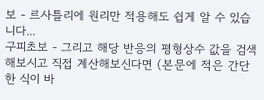보 - 르사틀리에 원리만 적용해도 쉽게 알 수 있습니다...
구피초보 - 그리고 해당 반응의 평형상수 값을 검색해보시고 직접 계산해보신다면 (본문에 적은 간단한 식이 바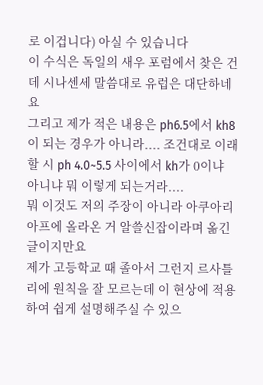로 이겁니다) 아실 수 있습니다
이 수식은 독일의 새우 포럼에서 찾은 건데 시나센세 말씀대로 유럽은 대단하네요
그리고 제가 적은 내용은 ph6.5에서 kh8이 되는 경우가 아니라.... 조건대로 이래할 시 ph 4.0~5.5 사이에서 kh가 0이냐 아니냐 뭐 이렇게 되는거라....
뭐 이것도 저의 주장이 아니라 아쿠아리아프에 올라온 거 알쓸신잡이라며 옮긴 글이지만요
제가 고등학교 때 졸아서 그런지 르사틀리에 원칙을 잘 모르는데 이 현상에 적용하여 쉽게 설명해주실 수 있으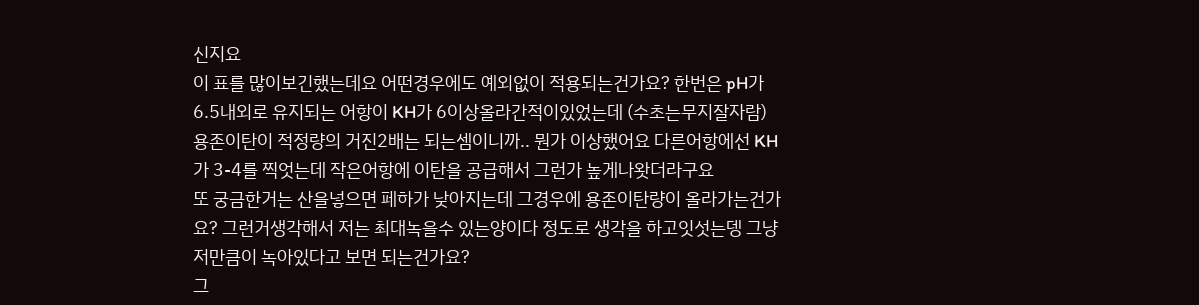신지요
이 표를 많이보긴했는데요 어떤경우에도 예외없이 적용되는건가요? 한번은 pH가 6.5내외로 유지되는 어항이 KH가 6이상올라간적이있었는데 (수초는무지잘자람) 용존이탄이 적정량의 거진2배는 되는셈이니까.. 뭔가 이상했어요 다른어항에선 KH가 3-4를 찍엇는데 작은어항에 이탄을 공급해서 그런가 높게나왓더라구요
또 궁금한거는 산을넣으면 페하가 낮아지는데 그경우에 용존이탄량이 올라가는건가요? 그런거생각해서 저는 최대녹을수 있는양이다 정도로 생각을 하고잇섯는뎅 그냥 저만큼이 녹아있다고 보면 되는건가요?
그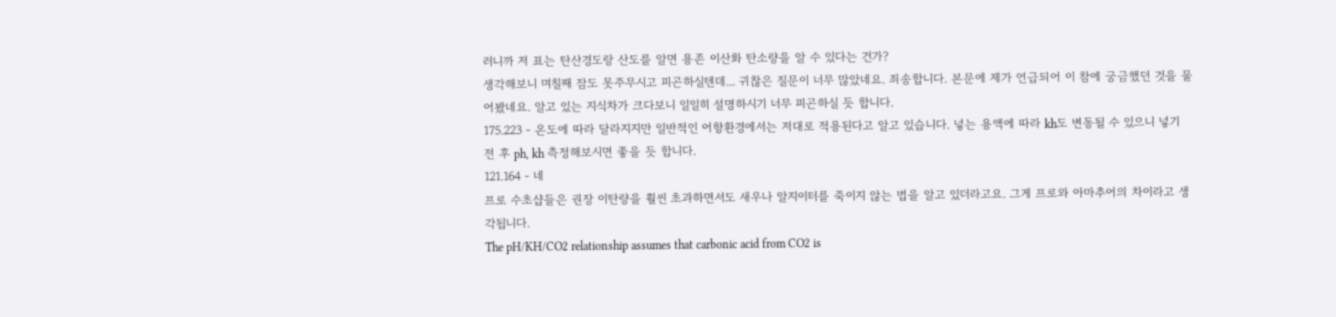러니까 저 표는 탄산경도랑 산도를 알면 용존 이산화 탄소량을 알 수 있다는 건가?
생각해보니 며칠째 잠도 못주무시고 피곤하실텐데... 귀찮은 질문이 너무 많았네요. 죄송합니다. 본문에 제가 언급되어 이 참에 궁금했던 것을 물어봤네요. 알고 있는 지식차가 크다보니 일일히 설명하시기 너무 피곤하실 듯 합니다.
175.223 - 온도에 따라 달라지지만 일반적인 어항환경에서는 저대로 적용된다고 알고 있습니다. 넣는 용액에 따라 kh도 변동될 수 있으니 넣기 전 후 ph, kh 측정해보시면 좋을 듯 합니다.
121.164 - 네
프로 수초샵들은 권장 이탄량을 훨씬 초과하면서도 새우나 알지이터를 죽이지 않는 법을 알고 있더라고요. 그게 프로와 아마추어의 차이라고 생각됩니다.
The pH/KH/CO2 relationship assumes that carbonic acid from CO2 is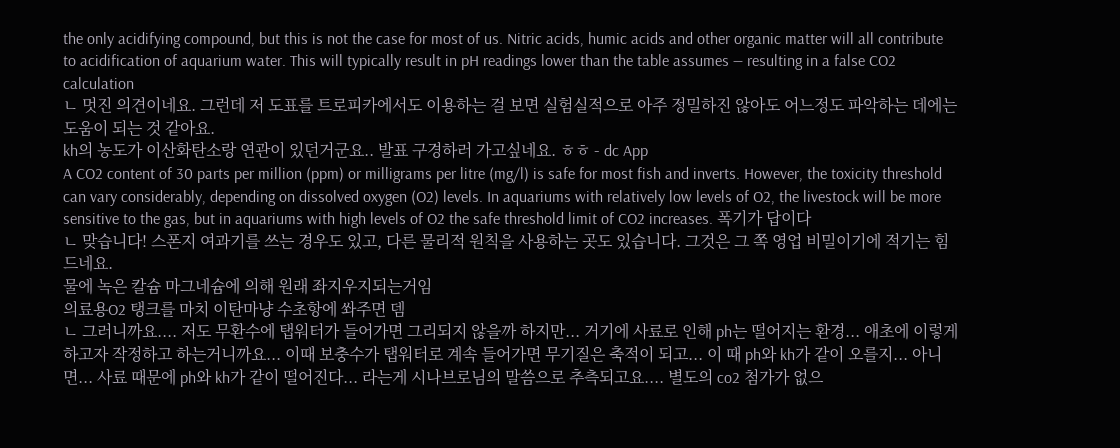the only acidifying compound, but this is not the case for most of us. Nitric acids, humic acids and other organic matter will all contribute to acidification of aquarium water. This will typically result in pH readings lower than the table assumes — resulting in a false CO2 calculation
ㄴ 멋진 의견이네요. 그런데 저 도표를 트로피카에서도 이용하는 걸 보면 실험실적으로 아주 정밀하진 않아도 어느정도 파악하는 데에는 도움이 되는 것 같아요.
kh의 농도가 이산화탄소랑 연관이 있던거군요.. 발표 구경하러 가고싶네요. ㅎㅎ - dc App
A CO2 content of 30 parts per million (ppm) or milligrams per litre (mg/l) is safe for most fish and inverts. However, the toxicity threshold can vary considerably, depending on dissolved oxygen (O2) levels. In aquariums with relatively low levels of O2, the livestock will be more sensitive to the gas, but in aquariums with high levels of O2 the safe threshold limit of CO2 increases. 폭기가 답이다
ㄴ 맞습니다! 스폰지 여과기를 쓰는 경우도 있고, 다른 물리적 원칙을 사용하는 곳도 있습니다. 그것은 그 쪽 영업 비밀이기에 적기는 힘드네요.
물에 녹은 칼슘 마그네슘에 의해 원래 좌지우지되는거임
의료용O2 탱크를 마치 이탄마냥 수초항에 쏴주면 뎀
ㄴ 그러니까요.... 저도 무환수에 탭워터가 들어가면 그리되지 않을까 하지만... 거기에 사료로 인해 ph는 떨어지는 환경... 애초에 이렇게 하고자 작정하고 하는거니까요... 이때 보충수가 탭워터로 계속 들어가면 무기질은 축적이 되고... 이 때 ph와 kh가 같이 오를지... 아니면... 사료 때문에 ph와 kh가 같이 떨어진다... 라는게 시나브로님의 말씀으로 추측되고요.... 별도의 co2 첨가가 없으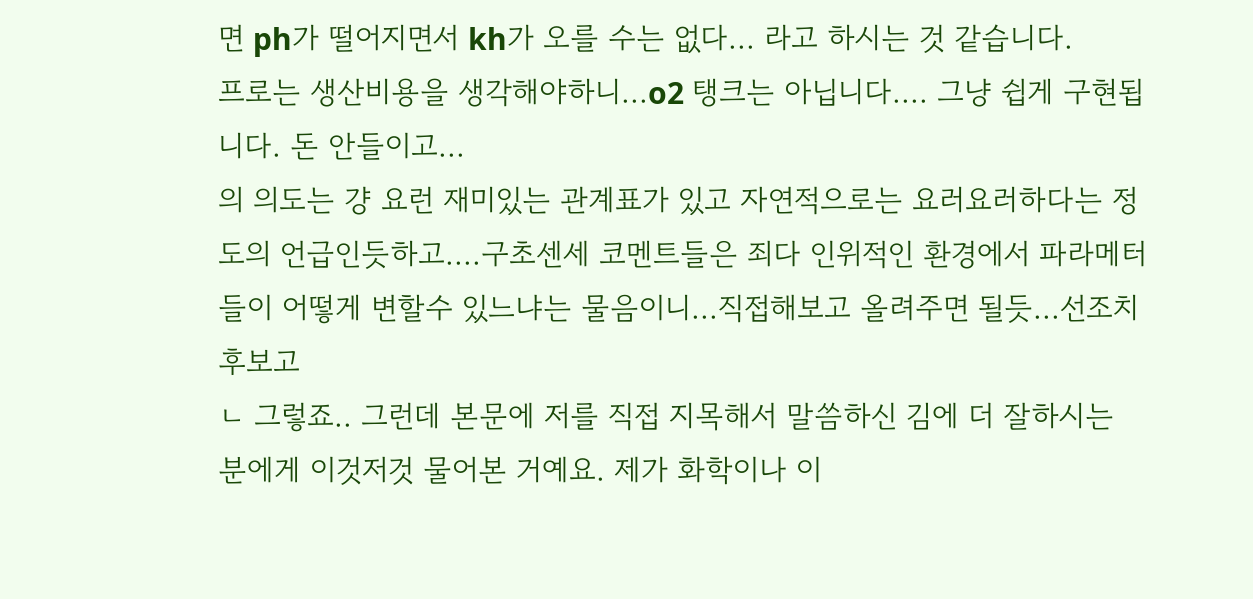면 ph가 떨어지면서 kh가 오를 수는 없다... 라고 하시는 것 같습니다.
프로는 생산비용을 생각해야하니...o2 탱크는 아닙니다.... 그냥 쉽게 구현됩니다. 돈 안들이고...
의 의도는 걍 요런 재미있는 관계표가 있고 자연적으로는 요러요러하다는 정도의 언급인듯하고....구초센세 코멘트들은 죄다 인위적인 환경에서 파라메터들이 어떻게 변할수 있느냐는 물음이니...직접해보고 올려주면 될듯...선조치후보고
ㄴ 그렇죠.. 그런데 본문에 저를 직접 지목해서 말씀하신 김에 더 잘하시는 분에게 이것저것 물어본 거예요. 제가 화학이나 이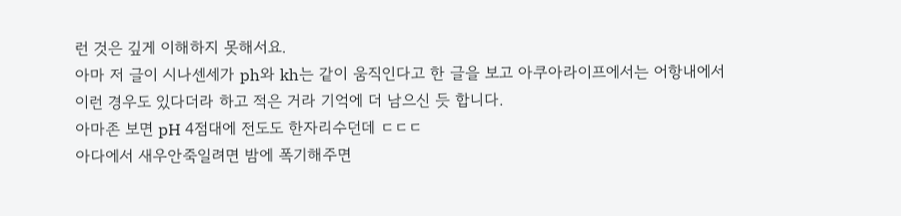런 것은 깊게 이해하지 못해서요.
아마 저 글이 시나센세가 ph와 kh는 같이 움직인다고 한 글을 보고 아쿠아라이프에서는 어항내에서 이런 경우도 있다더라 하고 적은 거라 기억에 더 남으신 듯 합니다.
아마존 보면 pH 4점대에 전도도 한자리수던데 ㄷㄷㄷ
아다에서 새우안죽일려면 밤에 폭기해주면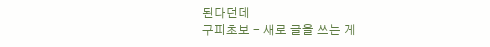된다던데
구피초보 - 새로 글을 쓰는 게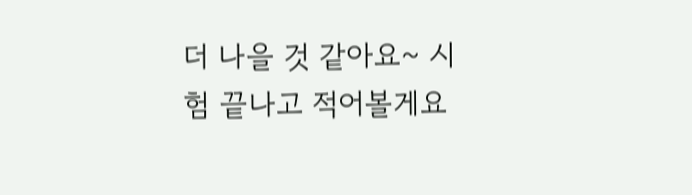더 나을 것 같아요~ 시험 끝나고 적어볼게요